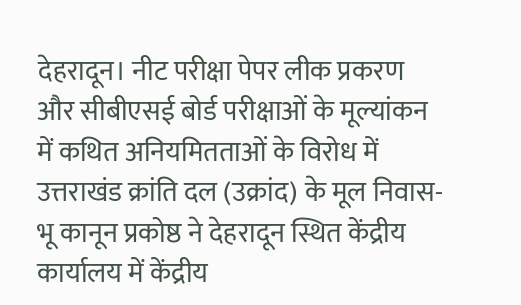देहरादून। नीट परीक्षा पेपर लीक प्रकरण और सीबीएसई बोर्ड परीक्षाओं के मूल्यांकन में कथित अनियमितताओं के विरोध में उत्तराखंड क्रांति दल (उक्रांद) के मूल निवास-भू कानून प्रकोष्ठ ने देहरादून स्थित केंद्रीय कार्यालय में केंद्रीय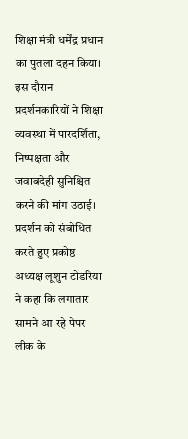शिक्षा मंत्री धर्मेंद्र प्रधान का पुतला दहन किया। इस दौरान प्रदर्शनकारियों ने शिक्षा व्यवस्था में पारदर्शिता, निष्पक्षता और जवाबदेही सुनिश्चित करने की मांग उठाई।
प्रदर्शन को संबोधित करते हुए प्रकोष्ठ अध्यक्ष लूशुन टोडरिया ने कहा कि लगातार सामने आ रहे पेपर लीक के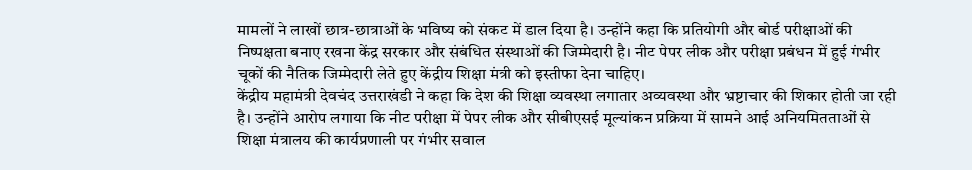मामलों ने लाखों छात्र-छात्राओं के भविष्य को संकट में डाल दिया है। उन्होंने कहा कि प्रतियोगी और बोर्ड परीक्षाओं की निष्पक्षता बनाए रखना केंद्र सरकार और संबंधित संस्थाओं की जिम्मेदारी है। नीट पेपर लीक और परीक्षा प्रबंधन में हुई गंभीर चूकों की नैतिक जिम्मेदारी लेते हुए केंद्रीय शिक्षा मंत्री को इस्तीफा देना चाहिए।
केंद्रीय महामंत्री देवचंद उत्तराखंडी ने कहा कि देश की शिक्षा व्यवस्था लगातार अव्यवस्था और भ्रष्टाचार की शिकार होती जा रही है। उन्होंने आरोप लगाया कि नीट परीक्षा में पेपर लीक और सीबीएसई मूल्यांकन प्रक्रिया में सामने आई अनियमितताओं से शिक्षा मंत्रालय की कार्यप्रणाली पर गंभीर सवाल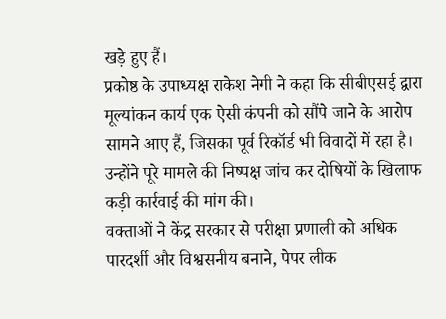खड़े हुए हैं।
प्रकोष्ठ के उपाध्यक्ष राकेश नेगी ने कहा कि सीबीएसई द्वारा मूल्यांकन कार्य एक ऐसी कंपनी को सौंपे जाने के आरोप सामने आए हैं, जिसका पूर्व रिकॉर्ड भी विवादों में रहा है। उन्होंने पूरे मामले की निष्पक्ष जांच कर दोषियों के खिलाफ कड़ी कार्रवाई की मांग की।
वक्ताओं ने केंद्र सरकार से परीक्षा प्रणाली को अधिक पारदर्शी और विश्वसनीय बनाने, पेपर लीक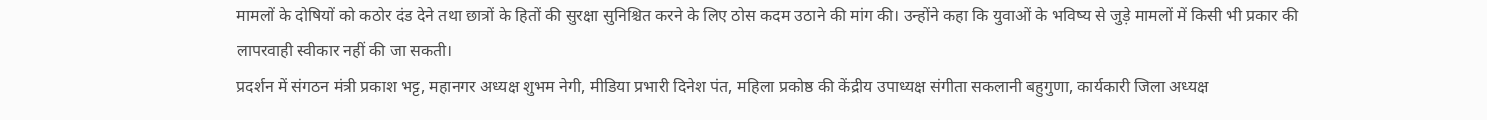मामलों के दोषियों को कठोर दंड देने तथा छात्रों के हितों की सुरक्षा सुनिश्चित करने के लिए ठोस कदम उठाने की मांग की। उन्होंने कहा कि युवाओं के भविष्य से जुड़े मामलों में किसी भी प्रकार की लापरवाही स्वीकार नहीं की जा सकती।
प्रदर्शन में संगठन मंत्री प्रकाश भट्ट, महानगर अध्यक्ष शुभम नेगी, मीडिया प्रभारी दिनेश पंत, महिला प्रकोष्ठ की केंद्रीय उपाध्यक्ष संगीता सकलानी बहुगुणा, कार्यकारी जिला अध्यक्ष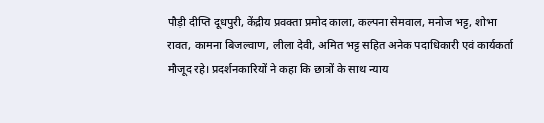पौड़ी दीप्ति दूधपुरी, केंद्रीय प्रवक्ता प्रमोद काला, कल्पना सेमवाल, मनोज भट्ट, शोभा रावत, कामना बिजल्वाण, लीला देवी, अमित भट्ट सहित अनेक पदाधिकारी एवं कार्यकर्ता मौजूद रहे। प्रदर्शनकारियों ने कहा कि छात्रों के साथ न्याय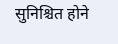सुनिश्चित होने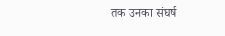तक उनका संघर्ष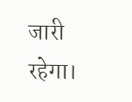जारी रहेगा।